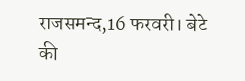राजसमन्द,16 फरवरी। बेटे की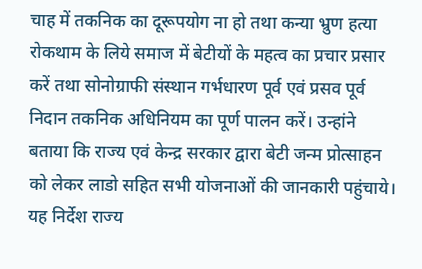चाह में तकनिक का दूरूपयोग ना हो तथा कन्या भ्रुण हत्या रोकथाम के लिये समाज में बेटीयों के महत्व का प्रचार प्रसार करें तथा सोनोग्राफी संस्थान गर्भधारण पूर्व एवं प्रसव पूर्व निदान तकनिक अधिनियम का पूर्ण पालन करें। उन्हांने बताया कि राज्य एवं केन्द्र सरकार द्वारा बेटी जन्म प्रोत्साहन को लेकर लाडो सहित सभी योजनाओं की जानकारी पहुंचाये। यह निर्देश राज्य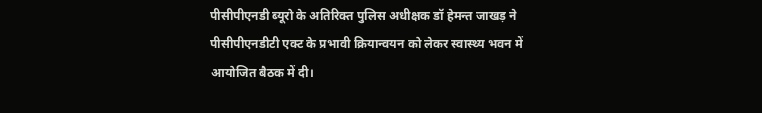पीसीपीएनडी ब्यूरो के अतिरिक्त पुलिस अधीक्षक डॉ हेमन्त जाखड़ ने पीसीपीएनडीटी एक्ट के प्रभावी क्रियान्वयन को लेकर स्वास्थ्य भवन में आयोजित बैठक में दी।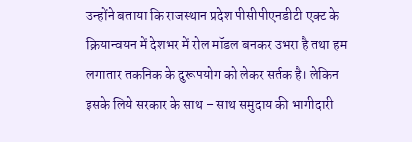उन्होंने बताया कि राजस्थान प्रदेश पीसीपीएनडीटी एक्ट के क्रियान्वयन में देशभर में रोल मॉडल बनकर उभरा है तथा हम लगातार तकनिक के दुरूपयोग को लेकर सर्तक है। लेकिन इसके लिये सरकार के साथ – साथ समुदाय की भागीदारी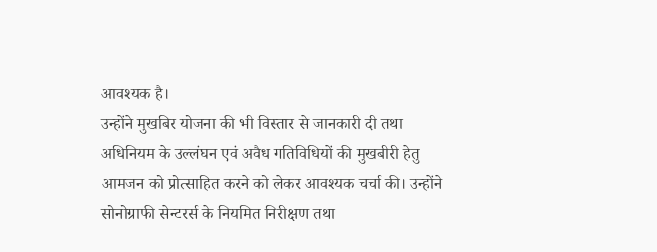आवश्यक है।
उन्होंने मुखबिर योजना की भी विस्तार से जानकारी दी तथा अधिनियम के उल्लंघन एवं अवैध गतिविधियों की मुखबीरी हेतु आमजन को प्रोत्साहित करने को लेकर आवश्यक चर्चा की। उन्होंने सोनोग्राफी सेन्टरर्स के नियमित निरीक्षण तथा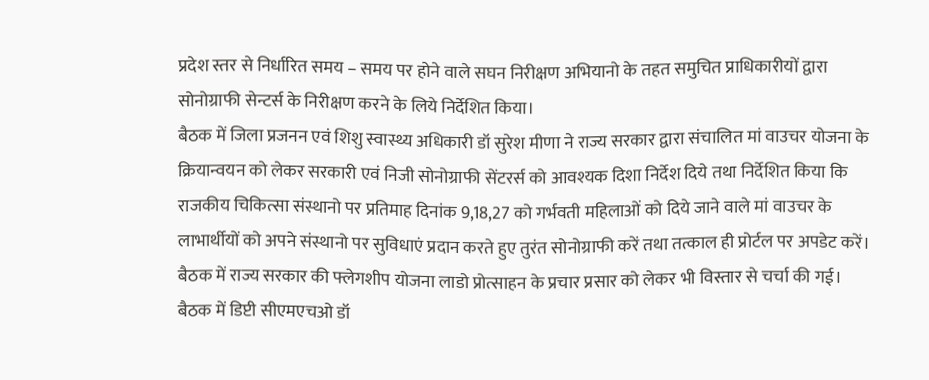प्रदेश स्तर से निर्धारित समय – समय पर होने वाले सघन निरीक्षण अभियानो के तहत समुचित प्राधिकारीयों द्वारा सोनोग्राफी सेन्टर्स के निरीक्षण करने के लिये निर्देशित किया।
बैठक में जिला प्रजनन एवं शिशु स्वास्थ्य अधिकारी डॉ सुरेश मीणा ने राज्य सरकार द्वारा संचालित मां वाउचर योजना के क्रियान्वयन को लेकर सरकारी एवं निजी सोनोग्राफी सेंटरर्स को आवश्यक दिशा निर्देश दिये तथा निर्देशित किया कि राजकीय चिकित्सा संस्थानो पर प्रतिमाह दिनांक 9,18,27 को गर्भवती महिलाओं को दिये जाने वाले मां वाउचर के लाभार्थीयों को अपने संस्थानो पर सुविधाएं प्रदान करते हुए तुरंत सोनोग्राफी करें तथा तत्काल ही प्रोर्टल पर अपडेट करें। बैठक में राज्य सरकार की फ्लेगशीप योजना लाडो प्रोत्साहन के प्रचार प्रसार को लेकर भी विस्तार से चर्चा की गई।
बैठक में डिप्टी सीएमएचओ डॉ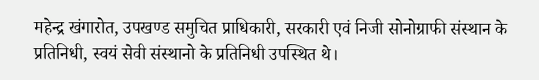महेन्द्र खंगारोत, उपखण्ड समुचित प्राधिकारी, सरकारी एवं निजी सोनोग्राफी संस्थान के प्रतिनिधी, स्वयं सेवी संस्थानो के प्रतिनिधी उपस्थित थे।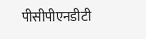पीसीपीएनडीटी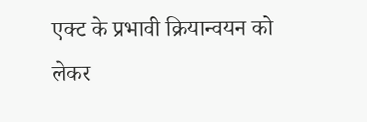एक्ट के प्रभावी क्रियान्वयन को लेकर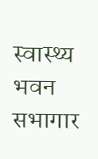स्वास्थ्य भवन सभागार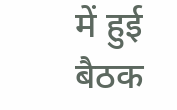में हुई बैठक